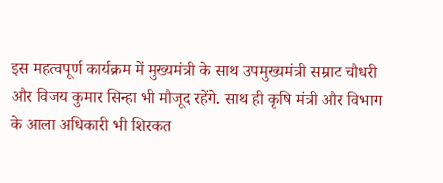इस महत्वपूर्ण कार्यक्रम में मुख्यमंत्री के साथ उपमुख्यमंत्री सम्राट चौधरी और विजय कुमार सिन्हा भी मौजूद रहेंगे. साथ ही कृषि मंत्री और विभाग के आला अधिकारी भी शिरकत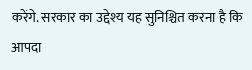करेंगे. सरकार का उद्देश्य यह सुनिश्चित करना है कि आपदा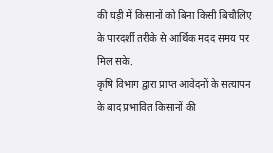की घड़ी में किसानों को बिना किसी बिचौलिए के पारदर्शी तरीके से आर्थिक मदद समय पर मिल सके.
कृषि विभाग द्वारा प्राप्त आवेदनों के सत्यापन के बाद प्रभावित किसानों की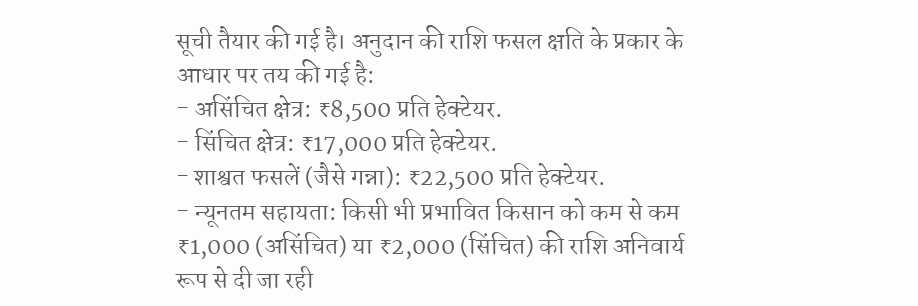सूची तैयार की गई है। अनुदान की राशि फसल क्षति के प्रकार के आधार पर तय की गई है:
- असिंचित क्षेत्र: ₹8,500 प्रति हेक्टेयर.
- सिंचित क्षेत्र: ₹17,000 प्रति हेक्टेयर.
- शाश्वत फसलें (जैसे गन्ना): ₹22,500 प्रति हेक्टेयर.
- न्यूनतम सहायता: किसी भी प्रभावित किसान को कम से कम ₹1,000 (असिंचित) या ₹2,000 (सिंचित) की राशि अनिवार्य रूप से दी जा रही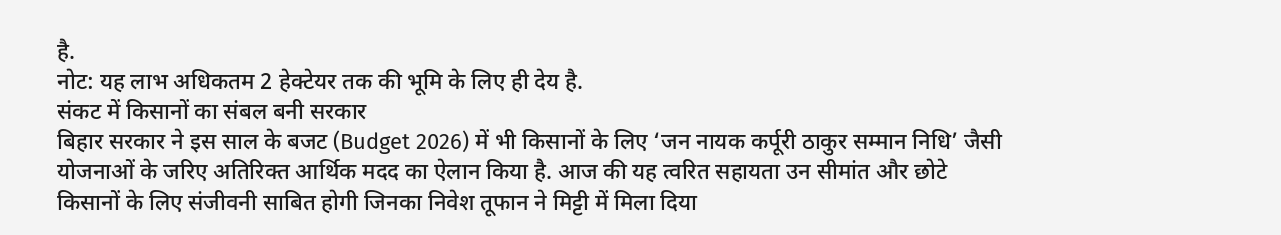है.
नोट: यह लाभ अधिकतम 2 हेक्टेयर तक की भूमि के लिए ही देय है.
संकट में किसानों का संबल बनी सरकार
बिहार सरकार ने इस साल के बजट (Budget 2026) में भी किसानों के लिए ‘जन नायक कर्पूरी ठाकुर सम्मान निधि’ जैसी योजनाओं के जरिए अतिरिक्त आर्थिक मदद का ऐलान किया है. आज की यह त्वरित सहायता उन सीमांत और छोटे किसानों के लिए संजीवनी साबित होगी जिनका निवेश तूफान ने मिट्टी में मिला दिया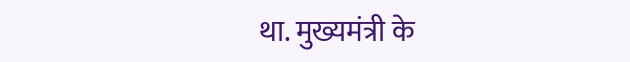था. मुख्यमंत्री के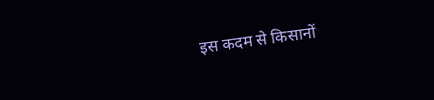इस कदम से किसानों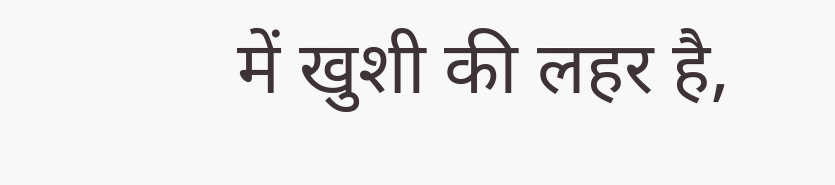में खुशी की लहर है,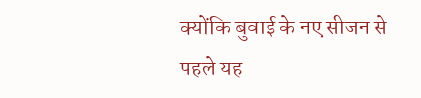क्योंकि बुवाई के नए सीजन से पहले यह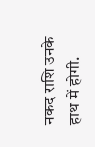नकद राशि उनके हाथ में होगी.